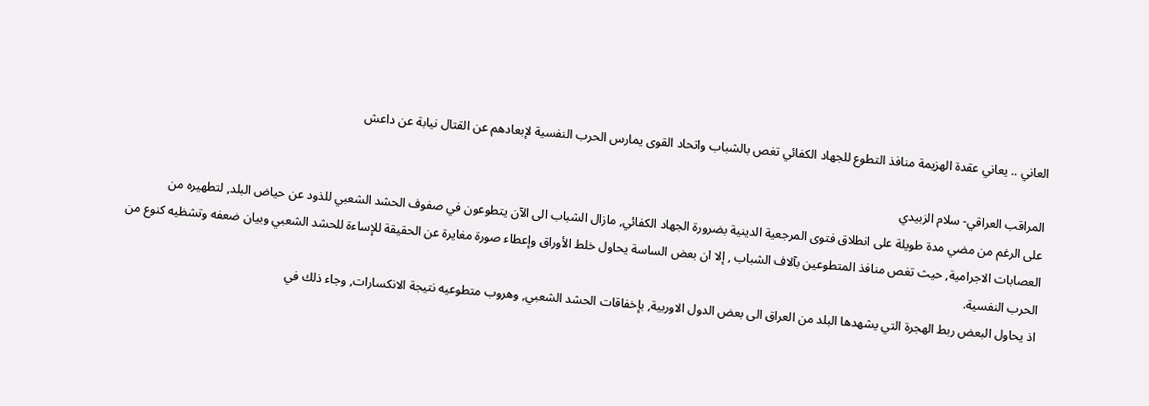العاني .. يعاني عقدة الهزيمة منافذ التطوع للجهاد الكفائي تغص بالشباب واتحاد القوى يمارس الحرب النفسية لإبعادهم عن القتال نيابة عن داعش

المراقب العراقي- سلام الزبيدي
على الرغم من مضي مدة طويلة على انطلاق فتوى المرجعية الدينية بضرورة الجهاد الكفائي, مازال الشباب الى الآن يتطوعون في صفوف الحشد الشعبي للذود عن حياض البلد, لتطهيره من العصابات الاجرامية, حيث تغص منافذ المتطوعين بآلاف الشباب , إلا ان بعض الساسة يحاول خلط الأوراق وإعطاء صورة مغايرة عن الحقيقة للإساءة للحشد الشعبي وبيان ضعفه وتشظيه كنوع من الحرب النفسية.
اذ يحاول البعض ربط الهجرة التي يشهدها البلد من العراق الى بعض الدول الاوربية, بإخفاقات الحشد الشعبي, وهروب متطوعيه نتيجة الانكسارات, وجاء ذلك في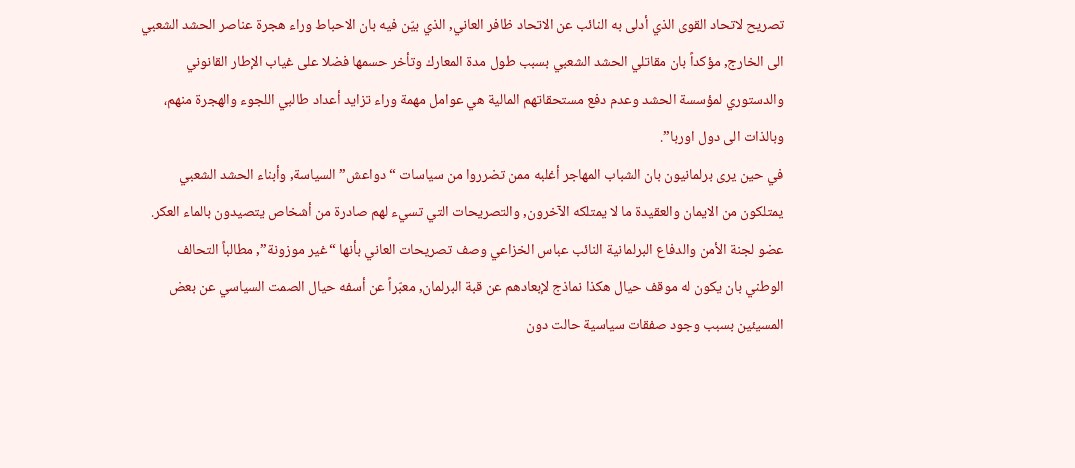تصريح لاتحاد القوى الذي أدلى به النائب عن الاتحاد ظافر العاني, الذي بيّن فيه بان الاحباط وراء هجرة عناصر الحشد الشعبي الى الخارج, مؤكداً بان مقاتلي الحشد الشعبي بسبب طول مدة المعارك وتأخر حسمها فضلا على غياب الإطار القانوني والدستوري لمؤسسة الحشد وعدم دفع مستحقاتهم المالية هي عوامل مهمة وراء تزايد أعداد طالبي اللجوء والهجرة منهم، وبالذات الى دول اوربا”.
في حين يرى برلمانيون بان الشباب المهاجر أغلبه ممن تضرروا من سياسات “دواعش” السياسة, وأبناء الحشد الشعبي يمتلكون من الايمان والعقيدة ما لا يمتلكه الآخرون, والتصريحات التي تسيء لهم صادرة من أشخاص يتصيدون بالماء العكر.
عضو لجنة الأمن والدفاع البرلمانية النائب عباس الخزاعي وصف تصريحات العاني بأنها “غير موزونة”, مطالباً التحالف الوطني بان يكون له موقف حيال هكذا نماذج لإبعادهم عن قبة البرلمان, معبّراً عن أسفه حيال الصمت السياسي عن بعض المسيئين بسبب وجود صفقات سياسية حالت دون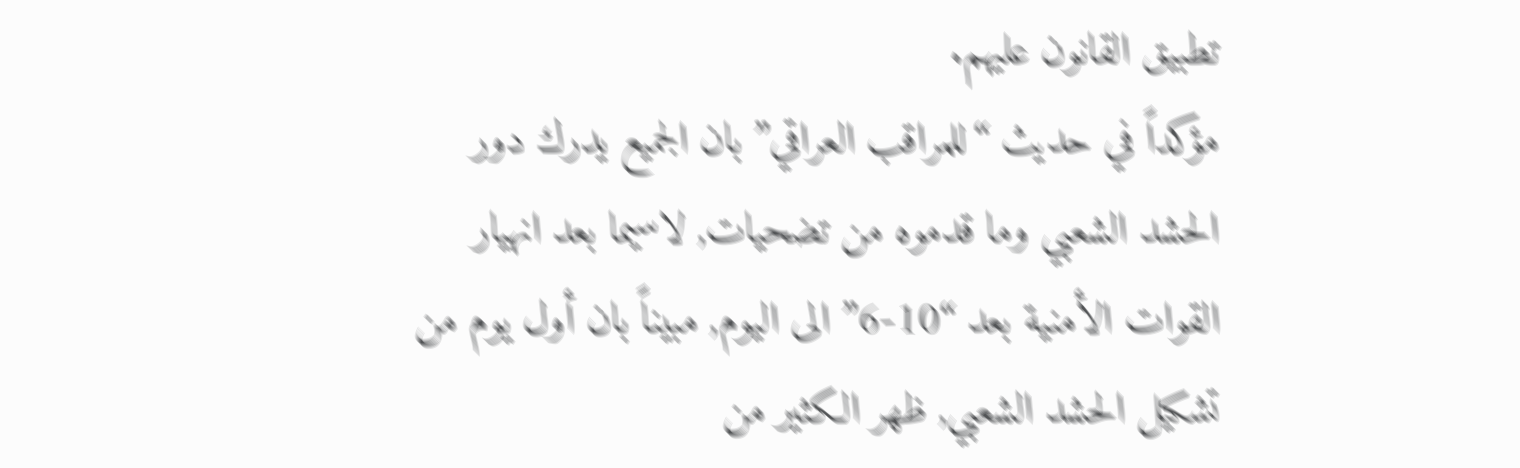تطبيق القانون عليهم.
مؤكداً في حديث “للمراقب العراقي” بان الجميع يدرك دور الحشد الشعبي وما قدموه من تضحيات, لاسيما بعد انهيار القوات الأمنية بعد “10-6” الى اليوم, مبيناً بان أول يوم من تشكيل الحشد الشعبي, ظهر الكثير من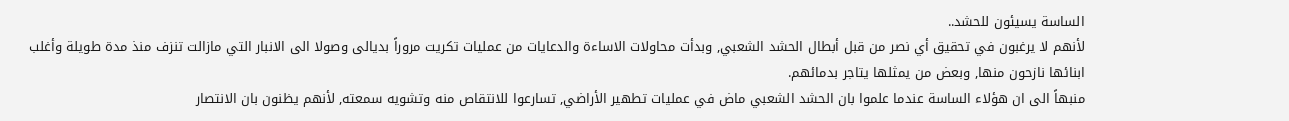الساسة يسيئون للحشد..
لأنهم لا يرغبون في تحقيق أي نصر من قبل أبطال الحشد الشعبي, وبدأت محاولات الاساءة والدعايات من عمليات تكريت مروراً بديالى وصولا الى الانبار التي مازالت تنزف منذ مدة طويلة وأغلب ابنائها نازحون منها, وبعض من يمثلها يتاجر بدمائهم.
منبهاً الى ان هؤلاء الساسة عندما علموا بان الحشد الشعبي ماض في عمليات تطهير الأراضي, تسارعوا للانتقاص منه وتشويه سمعته, لأنهم يظنون بان الانتصار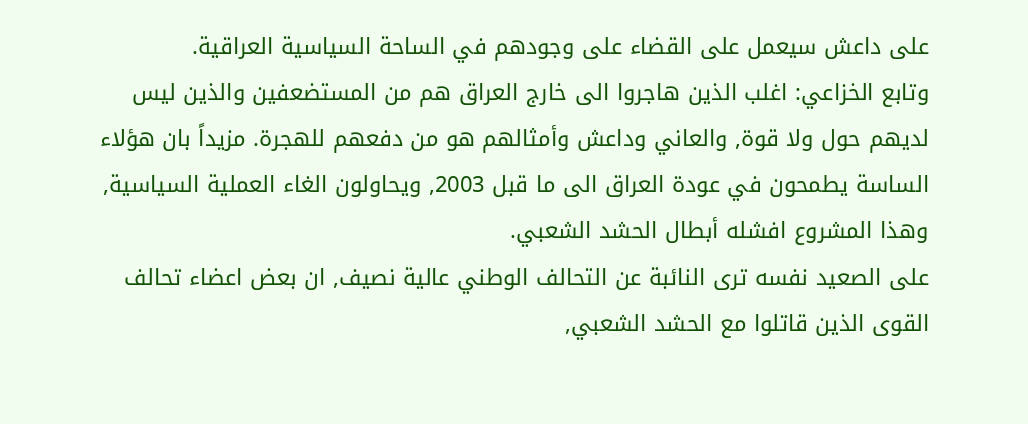على داعش سيعمل على القضاء على وجودهم في الساحة السياسية العراقية.
وتابع الخزاعي: اغلب الذين هاجروا الى خارج العراق هم من المستضعفين والذين ليس لديهم حول ولا قوة, والعاني وداعش وأمثالهم هو من دفعهم للهجرة. مزيداً بان هؤلاء الساسة يطمحون في عودة العراق الى ما قبل 2003, ويحاولون الغاء العملية السياسية, وهذا المشروع افشله أبطال الحشد الشعبي.
على الصعيد نفسه ترى النائبة عن التحالف الوطني عالية نصيف, ان بعض اعضاء تحالف القوى الذين قاتلوا مع الحشد الشعبي,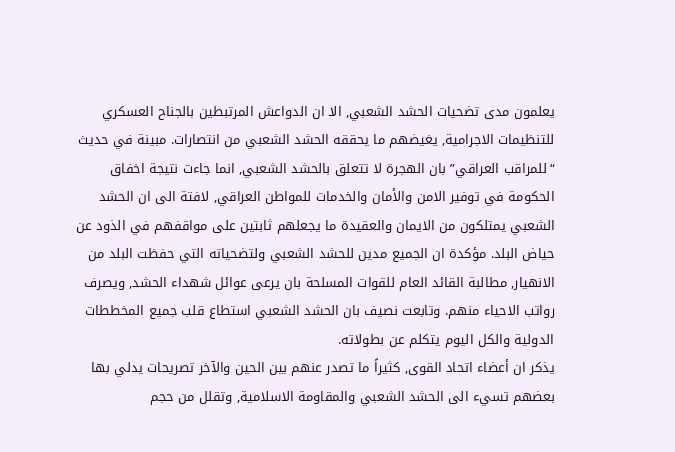يعلمون مدى تضحيات الحشد الشعبي, الا ان الدواعش المرتبطين بالجناح العسكري للتنظيمات الاجرامية, يغيضهم ما يحققه الحشد الشعبي من انتصارات. مبينة في حديث “للمراقب العراقي” بان الهجرة لا تتعلق بالحشد الشعبي, انما جاءت نتيجة اخفاق الحكومة في توفير الامن والأمان والخدمات للمواطن العراقي, لافتة الى ان الحشد الشعبي يمتلكون من الايمان والعقيدة ما يجعلهم ثابتين على مواقفهم في الذود عن حياض البلد. مؤكدة ان الجميع مدين للحشد الشعبي ولتضحياته التي حفظت البلد من الانهيار, مطالبة القائد العام للقوات المسلحة بان يرعى عوائل شهداء الحشد, ويصرف رواتب الاحياء منهم. وتابعت نصيف بان الحشد الشعبي استطاع قلب جميع المخططات الدولية والكل اليوم يتكلم عن بطولاته.
يذكر ان أعضاء اتحاد القوى, كثيراً ما تصدر عنهم بين الحين والآخر تصريحات يدلي بها بعضهم تسيء الى الحشد الشعبي والمقاومة الاسلامية, وتقلل من حجم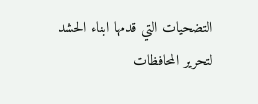التضحيات التي قدمها ابناء الحشد لتحرير المحافظات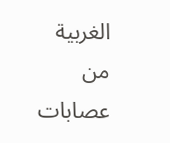الغربية من عصابات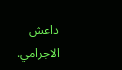داعش الاجرامي.